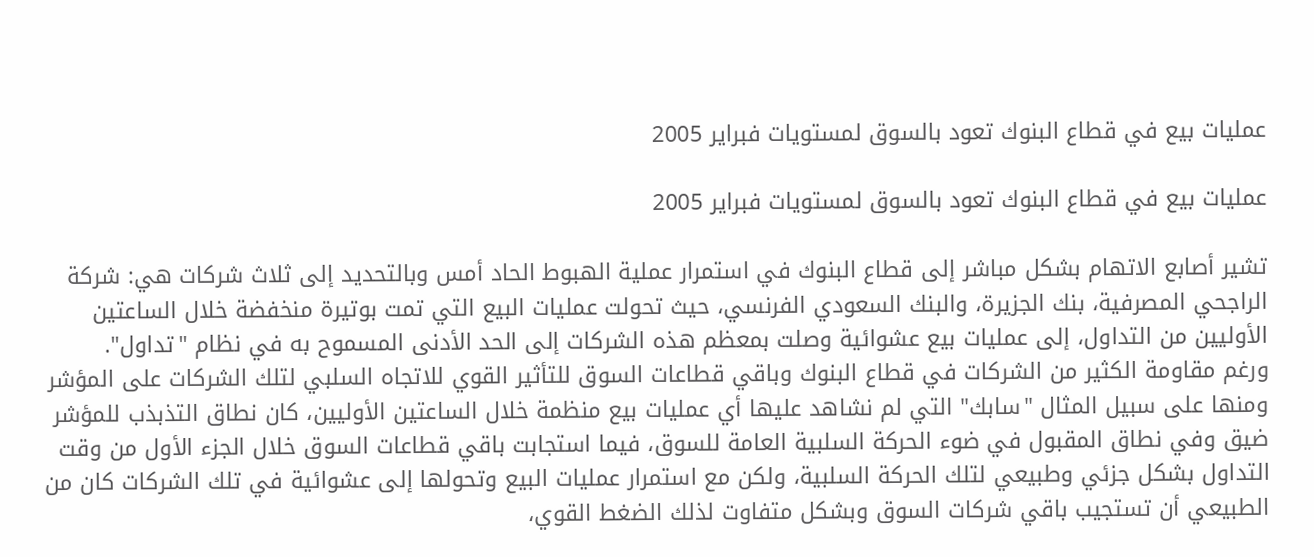عمليات بيع في قطاع البنوك تعود بالسوق لمستويات فبراير 2005

عمليات بيع في قطاع البنوك تعود بالسوق لمستويات فبراير 2005

تشير أصابع الاتهام بشكل مباشر إلى قطاع البنوك في استمرار عملية الهبوط الحاد أمس وبالتحديد إلى ثلاث شركات هي: شركة الراجحي المصرفية، بنك الجزيرة، والبنك السعودي الفرنسي، حيث تحولت عمليات البيع التي تمت بوتيرة منخفضة خلال الساعتين الأوليين من التداول، إلى عمليات بيع عشوائية وصلت بمعظم هذه الشركات إلى الحد الأدنى المسموح به في نظام "تداول".
ورغم مقاومة الكثير من الشركات في قطاع البنوك وباقي قطاعات السوق للتأثير القوي للاتجاه السلبي لتلك الشركات على المؤشر ومنها على سبيل المثال "سابك" التي لم نشاهد عليها أي عمليات بيع منظمة خلال الساعتين الأوليين، كان نطاق التذبذب للمؤشر ضيق وفي نطاق المقبول في ضوء الحركة السلبية العامة للسوق، فيما استجابت باقي قطاعات السوق خلال الجزء الأول من وقت التداول بشكل جزئي وطبيعي لتلك الحركة السلبية، ولكن مع استمرار عمليات البيع وتحولها إلى عشوائية في تلك الشركات كان من الطبيعي أن تستجيب باقي شركات السوق وبشكل متفاوت لذلك الضغط القوي،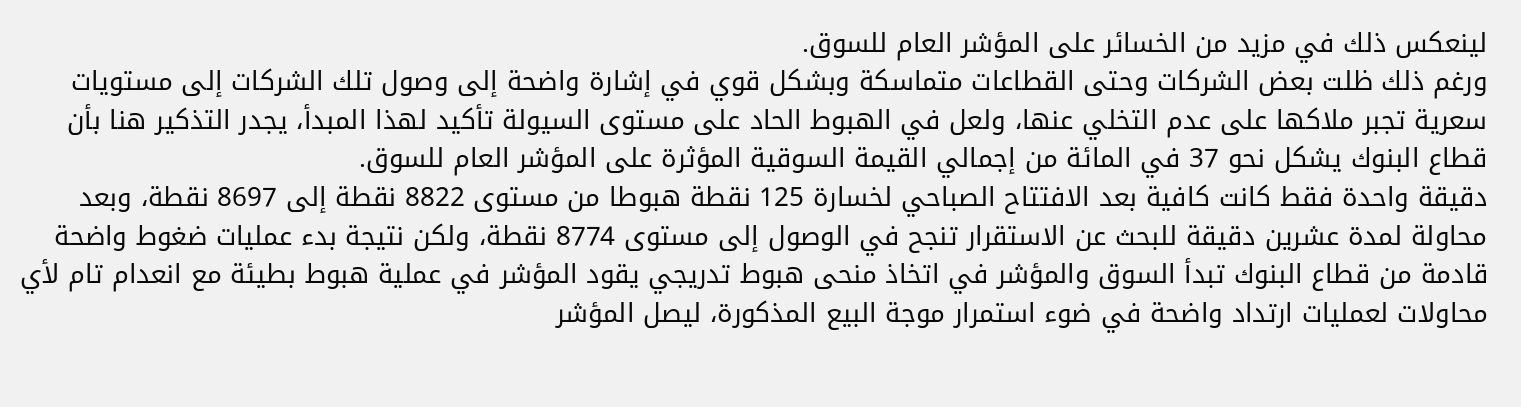لينعكس ذلك في مزيد من الخسائر على المؤشر العام للسوق.
ورغم ذلك ظلت بعض الشركات وحتى القطاعات متماسكة وبشكل قوي في إشارة واضحة إلى وصول تلك الشركات إلى مستويات سعرية تجبر ملاكها على عدم التخلي عنها، ولعل في الهبوط الحاد على مستوى السيولة تأكيد لهذا المبدأ، يجدر التذكير هنا بأن قطاع البنوك يشكل نحو 37 في المائة من إجمالي القيمة السوقية المؤثرة على المؤشر العام للسوق.
دقيقة واحدة فقط كانت كافية بعد الافتتاح الصباحي لخسارة 125 نقطة هبوطا من مستوى 8822 نقطة إلى 8697 نقطة، وبعد محاولة لمدة عشرين دقيقة للبحث عن الاستقرار تنجح في الوصول إلى مستوى 8774 نقطة، ولكن نتيجة بدء عمليات ضغوط واضحة قادمة من قطاع البنوك تبدأ السوق والمؤشر في اتخاذ منحى هبوط تدريجي يقود المؤشر في عملية هبوط بطيئة مع انعدام تام لأي محاولات لعمليات ارتداد واضحة في ضوء استمرار موجة البيع المذكورة، ليصل المؤشر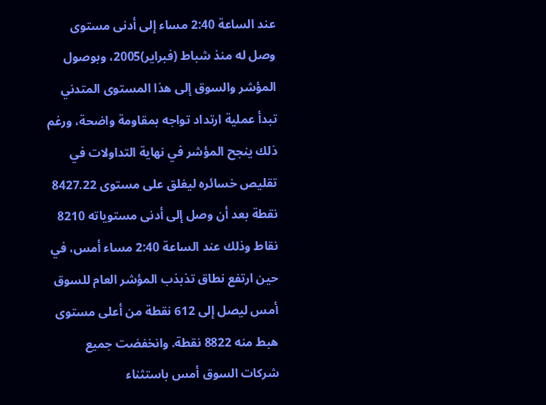عند الساعة 2:40 مساء إلى أدنى مستوى وصل له منذ شباط (فبراير)2005، وبوصول المؤشر والسوق إلى هذا المستوى المتدني تبدأ عملية ارتداد تواجه بمقاومة واضحة، ورغم ذلك ينجح المؤشر في نهاية التداولات في تقليص خسائره ليغلق على مستوى 8427.22 نقطة بعد أن وصل إلى أدنى مستوياته 8210 نقاط وذلك عند الساعة 2:40 مساء أمس، في حين ارتفع نطاق تذبذب المؤشر العام للسوق أمس ليصل إلى 612 نقطة من أعلى مستوى هبط منه 8822 نقطة. وانخفضت جميع شركات السوق أمس باستثناء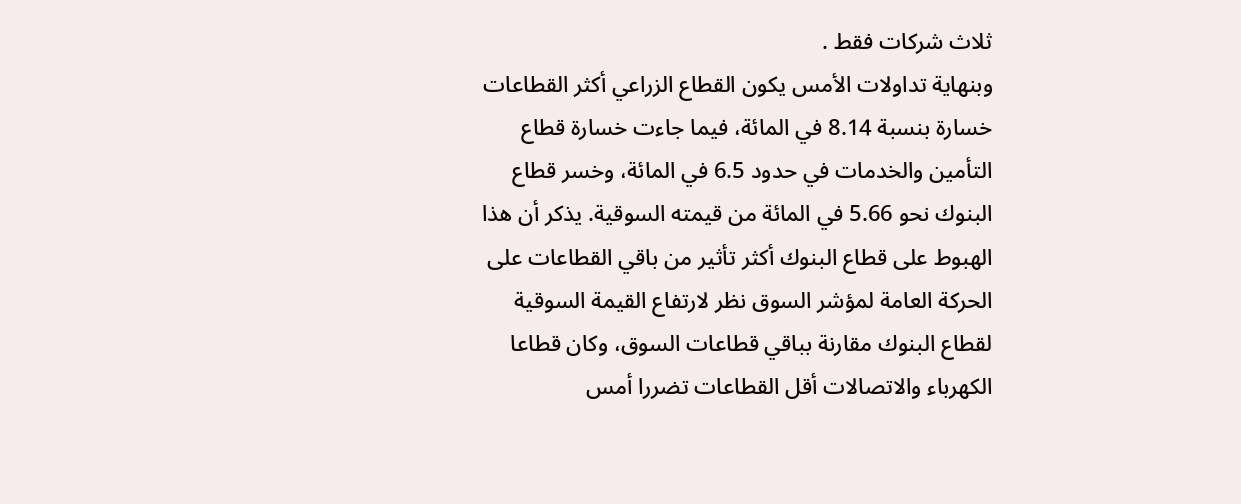ثلاث شركات فقط .
وبنهاية تداولات الأمس يكون القطاع الزراعي أكثر القطاعات خسارة بنسبة 8.14 في المائة، فيما جاءت خسارة قطاع التأمين والخدمات في حدود 6.5 في المائة، وخسر قطاع البنوك نحو 5.66 في المائة من قيمته السوقية. يذكر أن هذا الهبوط على قطاع البنوك أكثر تأثير من باقي القطاعات على الحركة العامة لمؤشر السوق نظر لارتفاع القيمة السوقية لقطاع البنوك مقارنة بباقي قطاعات السوق، وكان قطاعا الكهرباء والاتصالات أقل القطاعات تضررا أمس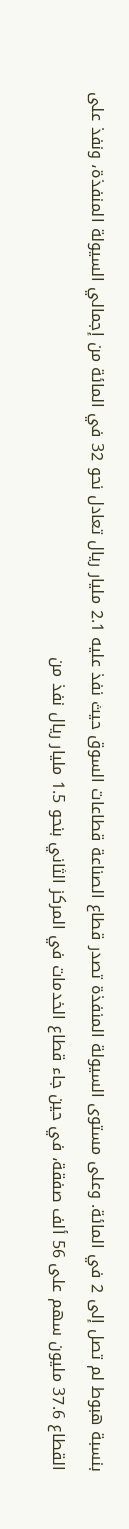بنسبة هبوط لم تصل إلى 2 في المائة. وعلى مستوى السيولة المنفذة تصدر قطاع الصناعة قطاعات السوق حيث نفذ عليه 2.1 مليار ريال تعادل نحو 32 في المائة من إجمالي السيولة المنفذة، ونفذ على القطاع 37.6 مليون سهم على 56 ألف صفقة، في حين جاء قطاع الخدمات في المركز الثاني بنحو 1.5 مليار ريال نفذ من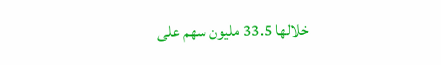خلالها 33.5 مليون سهم على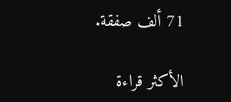71 ألف صفقة.

الأكثر قراءة